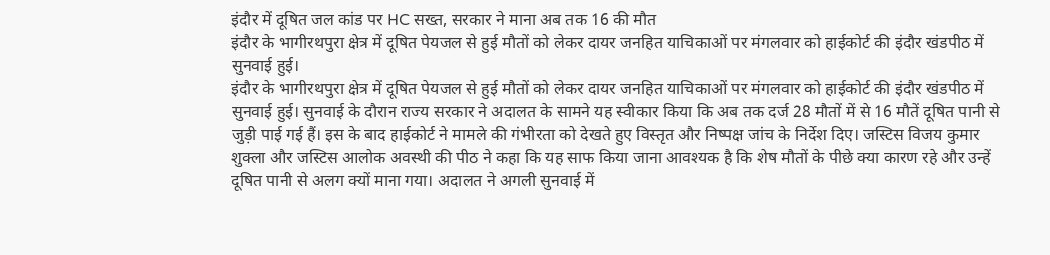इंदौर में दूषित जल कांड पर HC सख्त, सरकार ने माना अब तक 16 की मौत
इंदौर के भागीरथपुरा क्षेत्र में दूषित पेयजल से हुई मौतों को लेकर दायर जनहित याचिकाओं पर मंगलवार को हाईकोर्ट की इंदौर खंडपीठ में सुनवाई हुई।
इंदौर के भागीरथपुरा क्षेत्र में दूषित पेयजल से हुई मौतों को लेकर दायर जनहित याचिकाओं पर मंगलवार को हाईकोर्ट की इंदौर खंडपीठ में सुनवाई हुई। सुनवाई के दौरान राज्य सरकार ने अदालत के सामने यह स्वीकार किया कि अब तक दर्ज 28 मौतों में से 16 मौतें दूषित पानी से जुड़ी पाई गई हैं। इस के बाद हाईकोर्ट ने मामले की गंभीरता को देखते हुए विस्तृत और निष्पक्ष जांच के निर्देश दिए। जस्टिस विजय कुमार शुक्ला और जस्टिस आलोक अवस्थी की पीठ ने कहा कि यह साफ किया जाना आवश्यक है कि शेष मौतों के पीछे क्या कारण रहे और उन्हें दूषित पानी से अलग क्यों माना गया। अदालत ने अगली सुनवाई में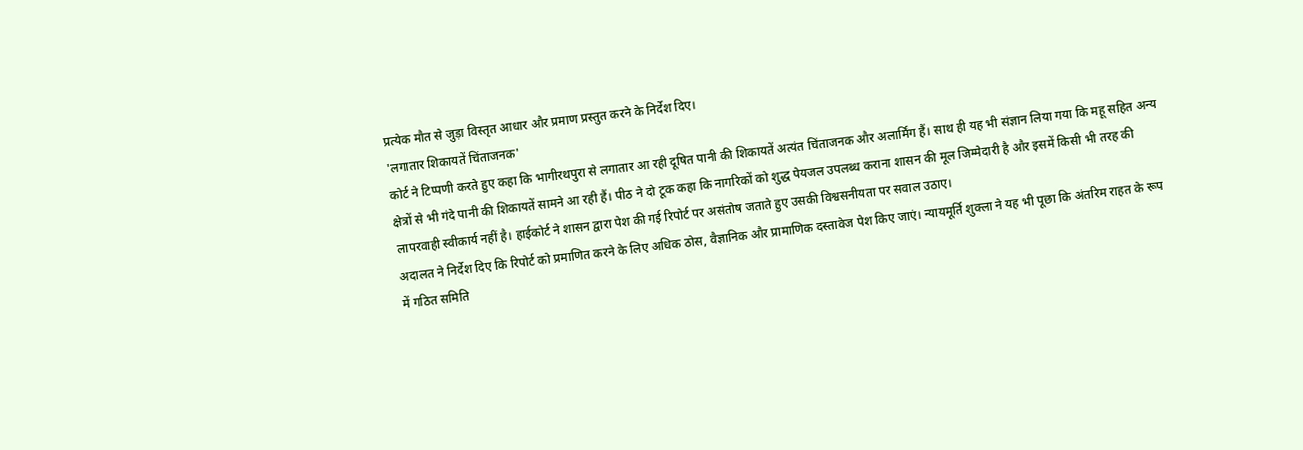प्रत्येक मौत से जुड़ा विस्तृत आधार और प्रमाण प्रस्तुत करने के निर्देश दिए।
'लगातार शिकायतें चिंताजनक'
कोर्ट ने टिप्पणी करते हुए कहा कि भागीरथपुरा से लगातार आ रही दूषित पानी की शिकायतें अत्यंत चिंताजनक और अलार्मिंग हैं। साथ ही यह भी संज्ञान लिया गया कि महू सहित अन्य क्षेत्रों से भी गंदे पानी की शिकायतें सामने आ रही हैं। पीठ ने दो टूक कहा कि नागरिकों को शुद्ध पेयजल उपलब्ध कराना शासन की मूल जिम्मेदारी है और इसमें किसी भी तरह की लापरवाही स्वीकार्य नहीं है। हाईकोर्ट ने शासन द्वारा पेश की गई रिपोर्ट पर असंतोष जताते हुए उसकी विश्वसनीयता पर सवाल उठाए।
अदालत ने निर्देश दिए कि रिपोर्ट को प्रमाणित करने के लिए अधिक ठोस, वैज्ञानिक और प्रामाणिक दस्तावेज पेश किए जाएं। न्यायमूर्ति शुक्ला ने यह भी पूछा कि अंतरिम राहत के रूप में गठित समिति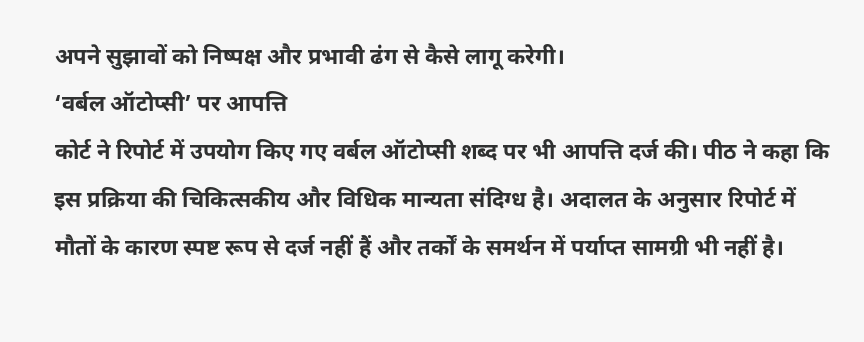अपने सुझावों को निष्पक्ष और प्रभावी ढंग से कैसे लागू करेगी।
‘वर्बल ऑटोप्सी’ पर आपत्ति
कोर्ट ने रिपोर्ट में उपयोग किए गए वर्बल ऑटोप्सी शब्द पर भी आपत्ति दर्ज की। पीठ ने कहा कि इस प्रक्रिया की चिकित्सकीय और विधिक मान्यता संदिग्ध है। अदालत के अनुसार रिपोर्ट में मौतों के कारण स्पष्ट रूप से दर्ज नहीं हैं और तर्कों के समर्थन में पर्याप्त सामग्री भी नहीं है।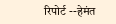रिपोर्ट --हेमंत